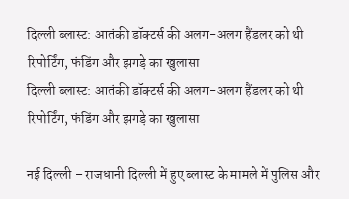दिल्ली ब्लास्ट: आतंकी डॉक्टर्स की अलग-अलग हैंडलर को थी रिपोर्टिंग, फंडिंग और झगड़े का खुलासा
दिल्ली ब्लास्ट: आतंकी डॉक्टर्स की अलग-अलग हैंडलर को थी रिपोर्टिंग, फंडिंग और झगड़े का खुलासा

नई दिल्ली – राजधानी दिल्ली में हुए ब्लास्ट के मामले में पुलिस और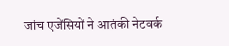जांच एजेंसियों ने आतंकी नेटवर्क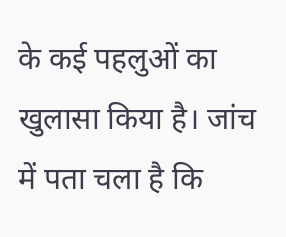के कई पहलुओं का खुलासा किया है। जांच में पता चला है कि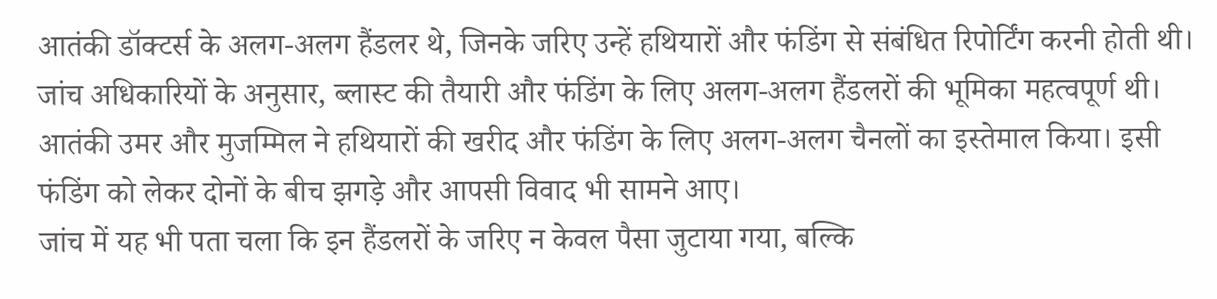आतंकी डॉक्टर्स के अलग-अलग हैंडलर थे, जिनके जरिए उन्हें हथियारों और फंडिंग से संबंधित रिपोर्टिंग करनी होती थी।
जांच अधिकारियों के अनुसार, ब्लास्ट की तैयारी और फंडिंग के लिए अलग-अलग हैंडलरों की भूमिका महत्वपूर्ण थी। आतंकी उमर और मुजम्मिल ने हथियारों की खरीद और फंडिंग के लिए अलग-अलग चैनलों का इस्तेमाल किया। इसी फंडिंग को लेकर दोनों के बीच झगड़े और आपसी विवाद भी सामने आए।
जांच में यह भी पता चला कि इन हैंडलरों के जरिए न केवल पैसा जुटाया गया, बल्कि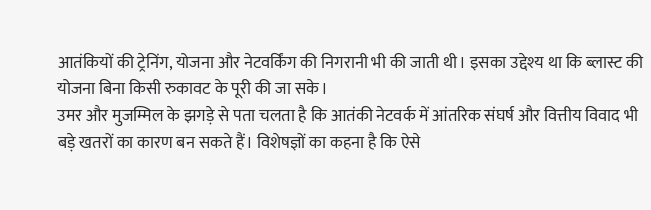आतंकियों की ट्रेनिंग, योजना और नेटवर्किंग की निगरानी भी की जाती थी। इसका उद्देश्य था कि ब्लास्ट की योजना बिना किसी रुकावट के पूरी की जा सके।
उमर और मुजम्मिल के झगड़े से पता चलता है कि आतंकी नेटवर्क में आंतरिक संघर्ष और वित्तीय विवाद भी बड़े खतरों का कारण बन सकते हैं। विशेषज्ञों का कहना है कि ऐसे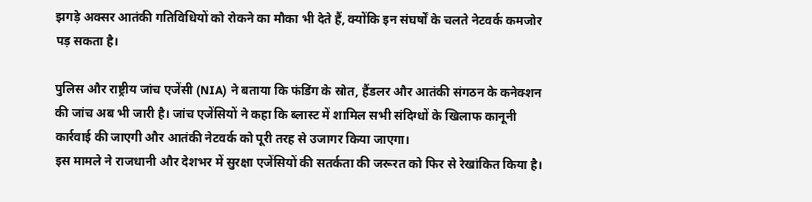झगड़े अक्सर आतंकी गतिविधियों को रोकने का मौका भी देते हैं, क्योंकि इन संघर्षों के चलते नेटवर्क कमजोर पड़ सकता है।

पुलिस और राष्ट्रीय जांच एजेंसी (NIA) ने बताया कि फंडिंग के स्रोत, हैंडलर और आतंकी संगठन के कनेक्शन की जांच अब भी जारी है। जांच एजेंसियों ने कहा कि ब्लास्ट में शामिल सभी संदिग्धों के खिलाफ कानूनी कार्रवाई की जाएगी और आतंकी नेटवर्क को पूरी तरह से उजागर किया जाएगा।
इस मामले ने राजधानी और देशभर में सुरक्षा एजेंसियों की सतर्कता की जरूरत को फिर से रेखांकित किया है।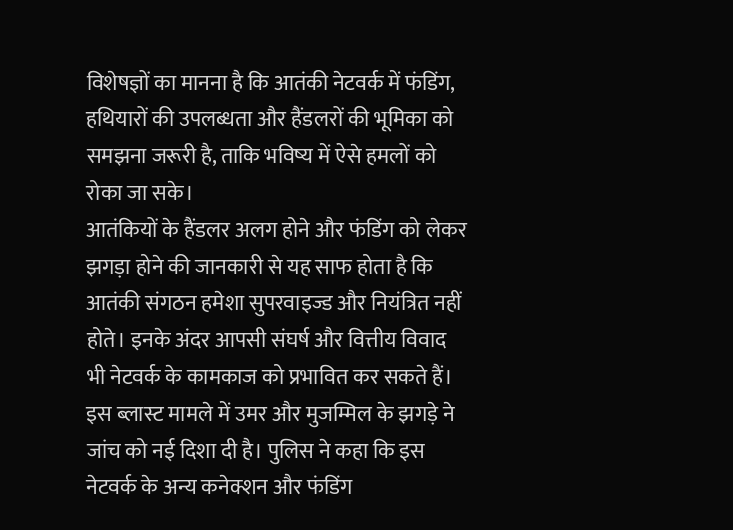विशेषज्ञों का मानना है कि आतंकी नेटवर्क में फंडिंग, हथियारों की उपलब्धता और हैंडलरों की भूमिका को समझना जरूरी है, ताकि भविष्य में ऐसे हमलों को रोका जा सके।
आतंकियों के हैंडलर अलग होने और फंडिंग को लेकर झगड़ा होने की जानकारी से यह साफ होता है कि आतंकी संगठन हमेशा सुपरवाइज्ड और नियंत्रित नहीं होते। इनके अंदर आपसी संघर्ष और वित्तीय विवाद भी नेटवर्क के कामकाज को प्रभावित कर सकते हैं।
इस ब्लास्ट मामले में उमर और मुजम्मिल के झगड़े ने जांच को नई दिशा दी है। पुलिस ने कहा कि इस नेटवर्क के अन्य कनेक्शन और फंडिंग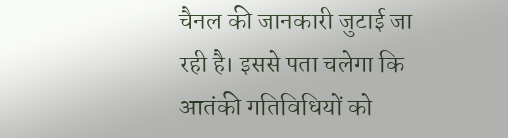चैनल की जानकारी जुटाई जा रही है। इससे पता चलेगा कि आतंकी गतिविधियों को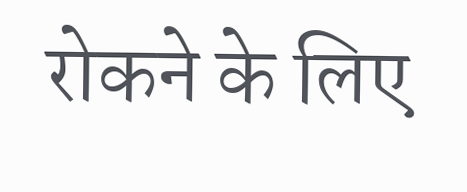रोकने के लिए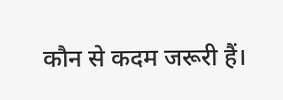कौन से कदम जरूरी हैं।